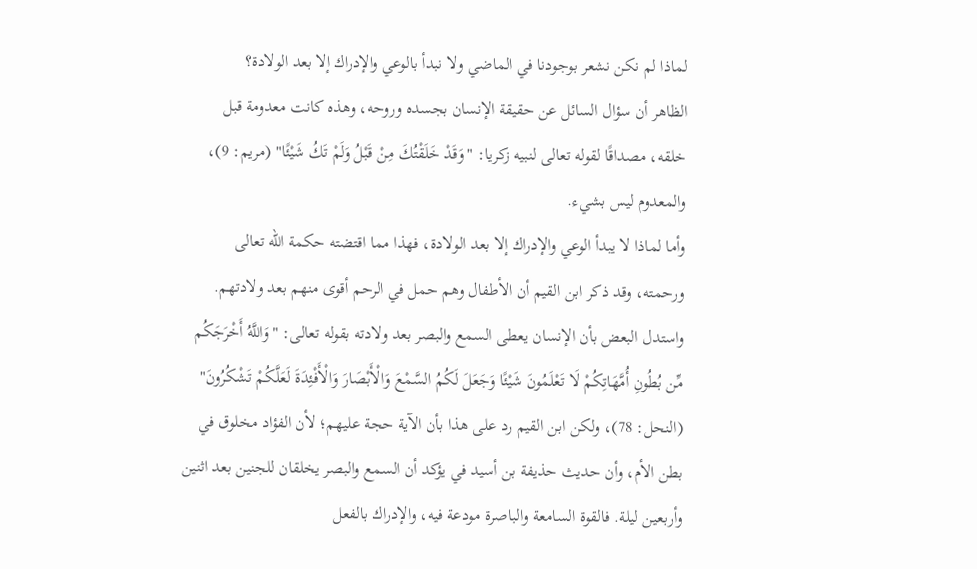لماذا لم نكن نشعر بوجودنا في الماضي ولا نبدأ بالوعي والإدراك إلا بعد الولادة؟
الظاهر أن سؤال السائل عن حقيقة الإنسان بجسده وروحه، وهذه كانت معدومة قبل خلقه، مصداقًا لقوله تعالى لنبيه زكريا: "وَقَدْ خَلَقْتُكَ مِنْ قَبْلُ وَلَمْ تَكُ شَيْئًا" (مريم: 9)، والمعدوم ليس بشيء.
وأما لماذا لا يبدأ الوعي والإدراك إلا بعد الولادة، فهذا مما اقتضته حكمة الله تعالى ورحمته، وقد ذكر ابن القيم أن الأطفال وهم حمل في الرحم أقوى منهم بعد ولادتهم.
واستدل البعض بأن الإنسان يعطى السمع والبصر بعد ولادته بقوله تعالى: "وَاللَّهُ أَخْرَجَكُم مِّن بُطُونِ أُمَّهَاتِكُمْ لَا تَعْلَمُونَ شَيْئًا وَجَعَلَ لَكُمُ السَّمْعَ وَالْأَبْصَارَ وَالْأَفْئِدَةَ لَعَلَّكُمْ تَشْكُرُونَ" (النحل: 78)، ولكن ابن القيم رد على هذا بأن الآية حجة عليهم؛ لأن الفؤاد مخلوق في بطن الأم، وأن حديث حذيفة بن أسيد في يؤكد أن السمع والبصر يخلقان للجنين بعد اثنين وأربعين ليلة. فالقوة السامعة والباصرة مودعة فيه، والإدراك بالفعل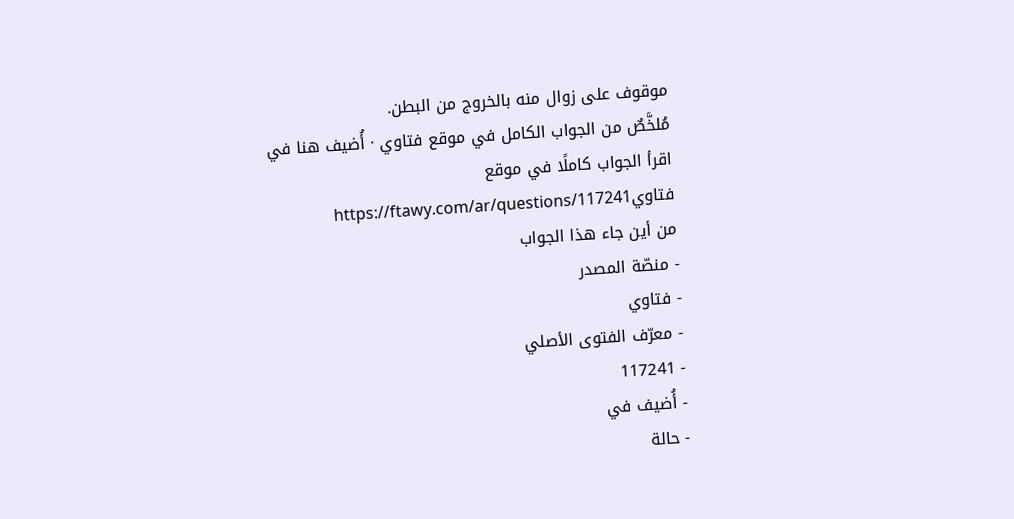موقوف على زوال منه بالخروج من البطن.
مُلخَّصٌ من الجواب الكامل في موقع فتاوي · أُضيف هنا في
اقرأ الجواب كاملًا في موقع فتاويhttps://ftawy.com/ar/questions/117241
من أين جاء هذا الجواب
- منصّة المصدر
- فتاوي
- معرّف الفتوى الأصلي
- 117241
- أُضيف في
- حالة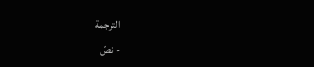الترجمة
- نصّ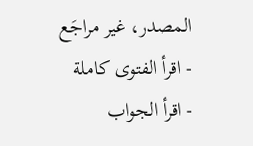المصدر، غير مراجَع
- اقرأ الفتوى كاملة
- اقرأ الجواب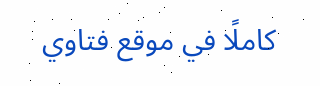كاملًا في موقع فتاوي